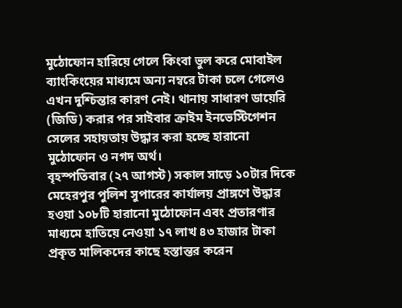মুঠোফোন হারিয়ে গেলে কিংবা ভুল করে মোবাইল ব্যাংকিংয়ের মাধ্যমে অন্য নম্বরে টাকা চলে গেলেও এখন দুশ্চিন্তার কারণ নেই। থানায় সাধারণ ডায়েরি (জিডি) করার পর সাইবার ক্রাইম ইনভেস্টিগেশন সেলের সহায়তায় উদ্ধার করা হচ্ছে হারানো মুঠোফোন ও নগদ অর্থ।
বৃহস্পতিবার (২৭ আগস্ট) সকাল সাড়ে ১০টার দিকে মেহেরপুর পুলিশ সুপারের কার্যালয় প্রাঙ্গণে উদ্ধার হওয়া ১০৮টি হারানো মুঠোফোন এবং প্রতারণার মাধ্যমে হাতিয়ে নেওয়া ১৭ লাখ ৪৩ হাজার টাকা প্রকৃত মালিকদের কাছে হস্তান্তর করেন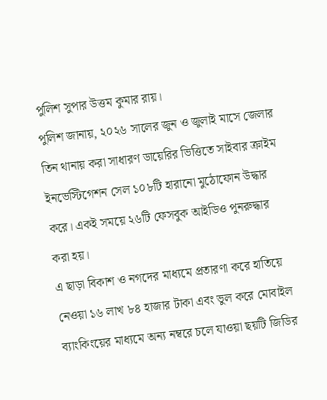পুলিশ সুপার উত্তম কুমার রায়।
পুলিশ জানায়, ২০২৬ সালের জুন ও জুলাই মাসে জেলার তিন থানায় করা সাধারণ ডায়েরির ভিত্তিতে সাইবার ক্রাইম ইনভেস্টিগেশন সেল ১০৮টি হারানো মুঠোফোন উদ্ধার করে। একই সময়ে ২৬টি ফেসবুক আইডিও পুনরুদ্ধার করা হয়।
এ ছাড়া বিকাশ ও নগদের মাধ্যমে প্রতারণা করে হাতিয়ে নেওয়া ১৬ লাখ ৮৪ হাজার টাকা এবং ভুল করে মোবাইল ব্যাংকিংয়ের মাধ্যমে অন্য নম্বরে চলে যাওয়া ছয়টি জিডির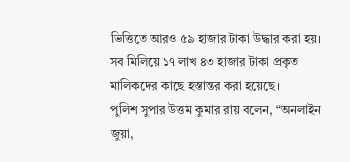ভিত্তিতে আরও ৫৯ হাজার টাকা উদ্ধার করা হয়। সব মিলিয়ে ১৭ লাখ ৪৩ হাজার টাকা প্রকৃত মালিকদের কাছে হস্তান্তর করা হয়েছে।
পুলিশ সুপার উত্তম কুমার রায় বলেন, “অনলাইন জুয়া,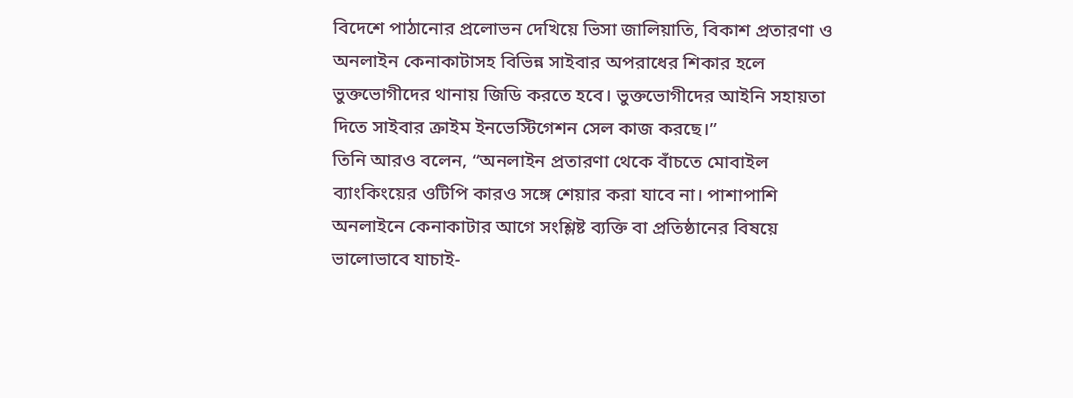বিদেশে পাঠানোর প্রলোভন দেখিয়ে ভিসা জালিয়াতি, বিকাশ প্রতারণা ও অনলাইন কেনাকাটাসহ বিভিন্ন সাইবার অপরাধের শিকার হলে ভুক্তভোগীদের থানায় জিডি করতে হবে। ভুক্তভোগীদের আইনি সহায়তা দিতে সাইবার ক্রাইম ইনভেস্টিগেশন সেল কাজ করছে।”
তিনি আরও বলেন, “অনলাইন প্রতারণা থেকে বাঁচতে মোবাইল ব্যাংকিংয়ের ওটিপি কারও সঙ্গে শেয়ার করা যাবে না। পাশাপাশি অনলাইনে কেনাকাটার আগে সংশ্লিষ্ট ব্যক্তি বা প্রতিষ্ঠানের বিষয়ে ভালোভাবে যাচাই-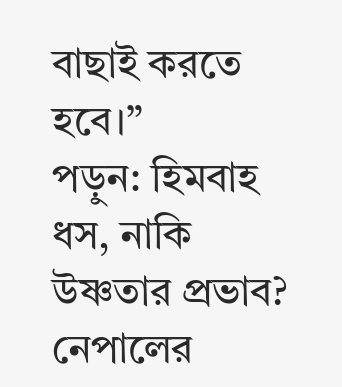বাছাই করতে হবে।”
পড়ুন: হিমবাহ ধস, নাকি উষ্ণতার প্রভাব? নেপালের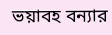ভয়াবহ বন্যার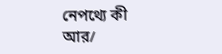নেপথ্যে কী
আর/